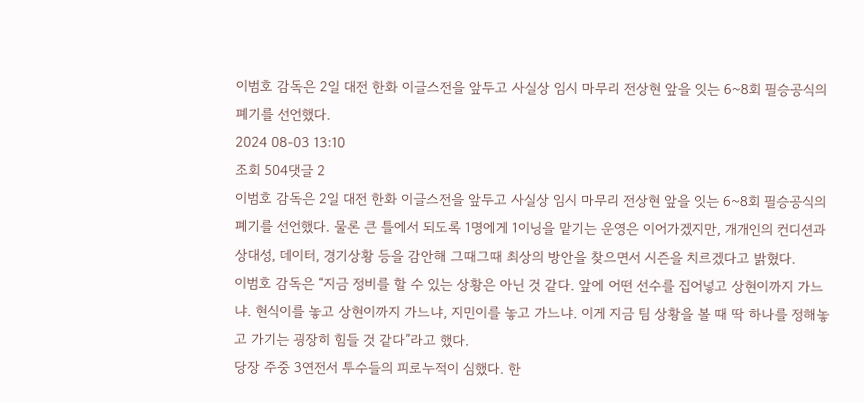이범호 감독은 2일 대전 한화 이글스전을 앞두고 사실상 임시 마무리 전상현 앞을 잇는 6~8회 필승공식의 폐기를 선언했다.
2024 08-03 13:10
조회 504댓글 2
이범호 감독은 2일 대전 한화 이글스전을 앞두고 사실상 임시 마무리 전상현 앞을 잇는 6~8회 필승공식의 폐기를 선언했다. 물론 큰 틀에서 되도록 1명에게 1이닝을 맡기는 운영은 이어가겠지만, 개개인의 컨디션과 상대성, 데이터, 경기상황 등을 감안해 그때그때 최상의 방안을 찾으면서 시즌을 치르겠다고 밝혔다.
이범호 감독은 “지금 정비를 할 수 있는 상황은 아닌 것 같다. 앞에 어떤 선수를 집어넣고 상현이까지 가느냐. 현식이를 놓고 상현이까지 가느냐, 지민이를 놓고 가느냐. 이게 지금 팀 상황을 볼 때 딱 하나를 정해놓고 가기는 굉장히 힘들 것 같다”라고 했다.
당장 주중 3연전서 투수들의 피로누적이 심했다. 한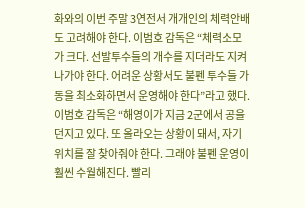화와의 이번 주말 3연전서 개개인의 체력안배도 고려해야 한다. 이범호 감독은 “체력소모가 크다. 선발투수들의 개수를 지더라도 지켜나가야 한다. 어려운 상황서도 불펜 투수들 가동을 최소화하면서 운영해야 한다”라고 했다.
이범호 감독은 “해영이가 지금 2군에서 공을 던지고 있다. 또 올라오는 상황이 돼서, 자기 위치를 잘 찾아줘야 한다. 그래야 불펜 운영이 훨씬 수월해진다. 빨리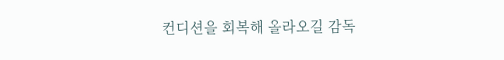컨디션을 회복해 올라오길 감독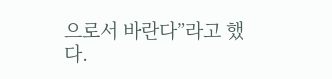으로서 바란다”라고 했다.